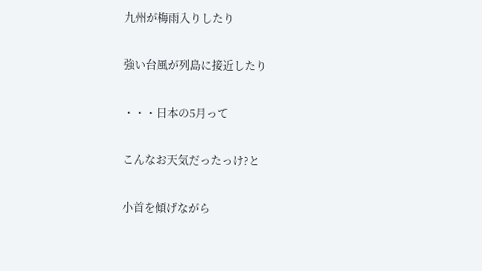九州が梅雨入りしたり

強い台風が列島に接近したり

・・・日本の5月って

こんなお天気だったっけ?と

小首を傾げながら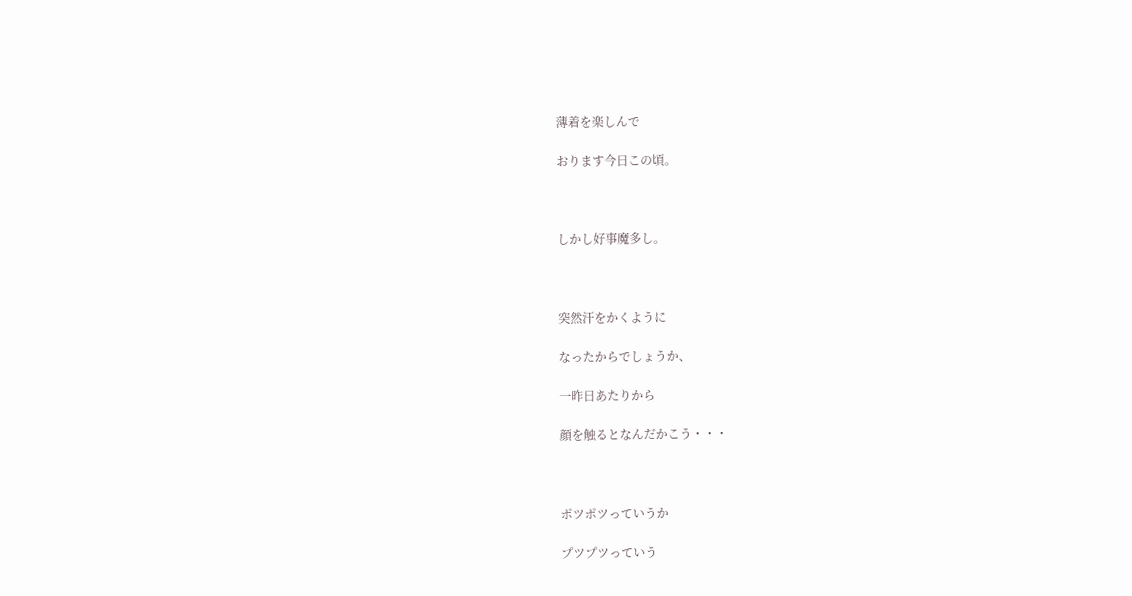薄着を楽しんで

おります今日この頃。



しかし好事魔多し。



突然汗をかくように

なったからでしょうか、

一昨日あたりから

顔を触るとなんだかこう・・・



ポツポツっていうか

プツプツっていう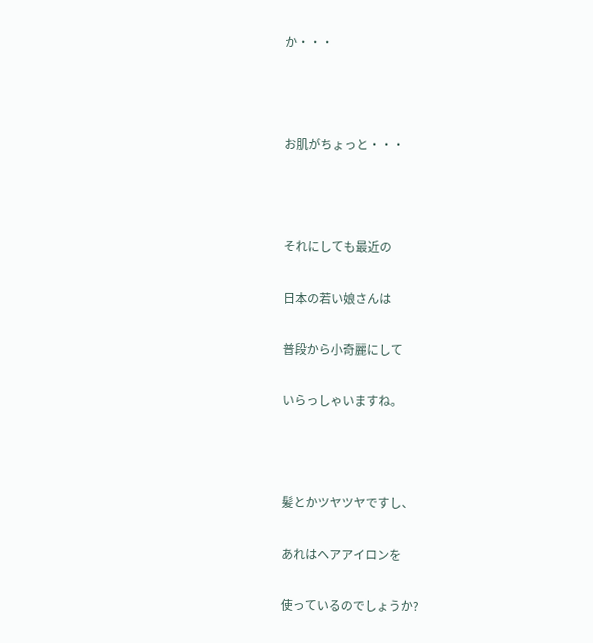か・・・



お肌がちょっと・・・



それにしても最近の

日本の若い娘さんは

普段から小奇麗にして

いらっしゃいますね。



髪とかツヤツヤですし、

あれはヘアアイロンを

使っているのでしょうか?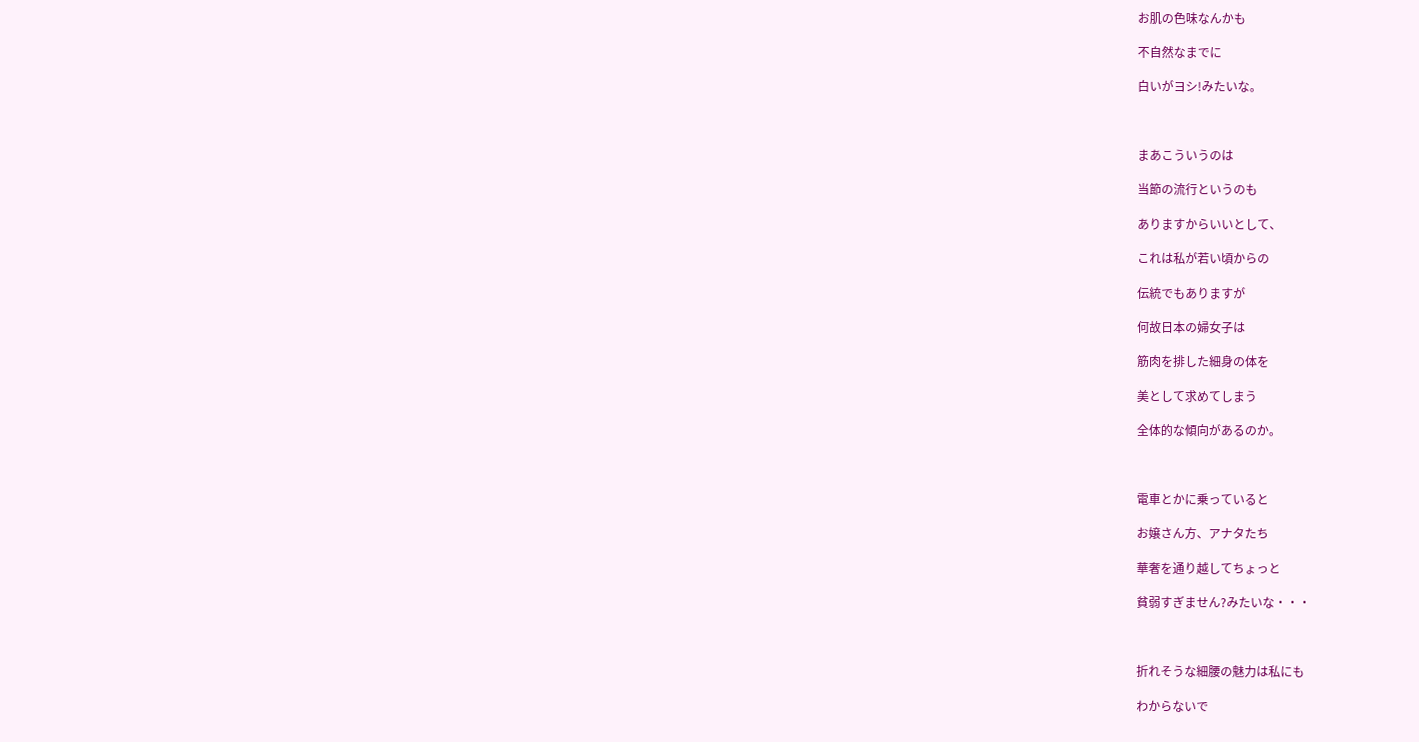お肌の色味なんかも

不自然なまでに

白いがヨシ!みたいな。



まあこういうのは

当節の流行というのも

ありますからいいとして、

これは私が若い頃からの

伝統でもありますが

何故日本の婦女子は

筋肉を排した細身の体を

美として求めてしまう

全体的な傾向があるのか。



電車とかに乗っていると

お嬢さん方、アナタたち

華奢を通り越してちょっと

貧弱すぎません?みたいな・・・



折れそうな細腰の魅力は私にも

わからないで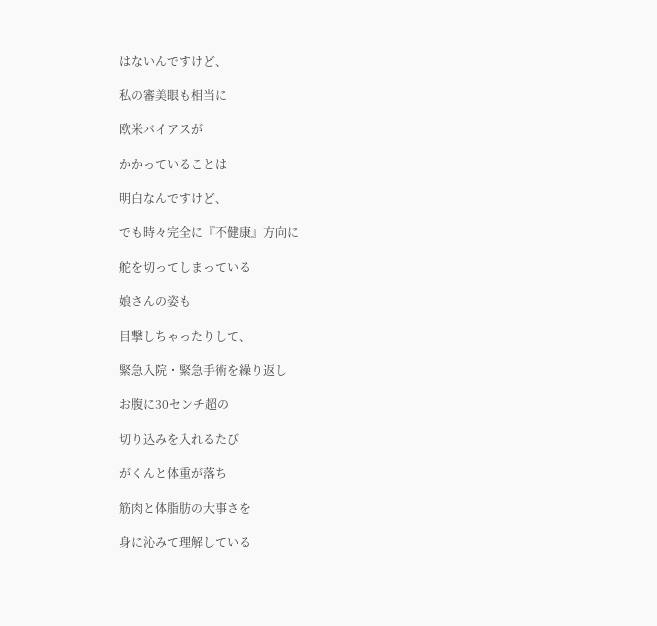はないんですけど、

私の審美眼も相当に

欧米バイアスが

かかっていることは

明白なんですけど、

でも時々完全に『不健康』方向に

舵を切ってしまっている

娘さんの姿も

目撃しちゃったりして、

緊急入院・緊急手術を繰り返し

お腹に30センチ超の

切り込みを入れるたび

がくんと体重が落ち

筋肉と体脂肪の大事さを

身に沁みて理解している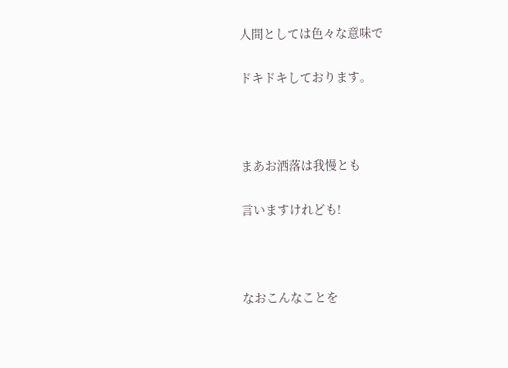人間としては色々な意味で

ドキドキしております。



まあお洒落は我慢とも

言いますけれども!



なおこんなことを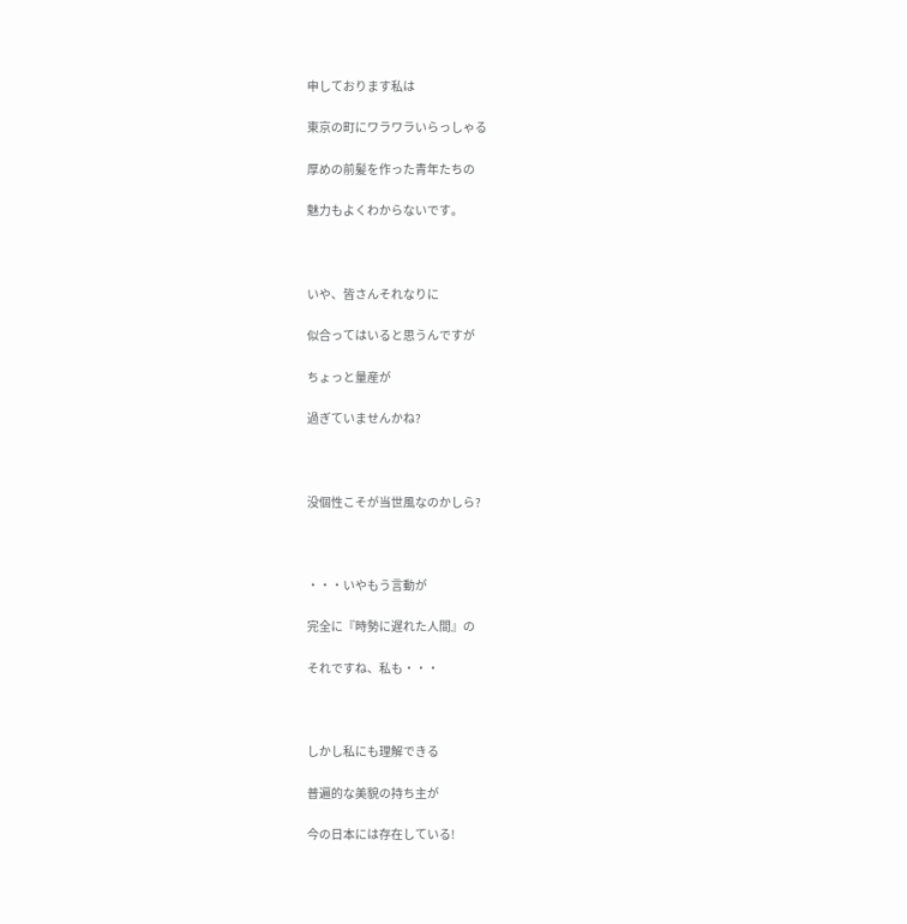申しております私は

東京の町にワラワラいらっしゃる

厚めの前髪を作った青年たちの

魅力もよくわからないです。



いや、皆さんそれなりに

似合ってはいると思うんですが

ちょっと量産が

過ぎていませんかね?



没個性こそが当世風なのかしら?



・・・いやもう言動が

完全に『時勢に遅れた人間』の

それですね、私も・・・



しかし私にも理解できる

普遍的な美貌の持ち主が

今の日本には存在している!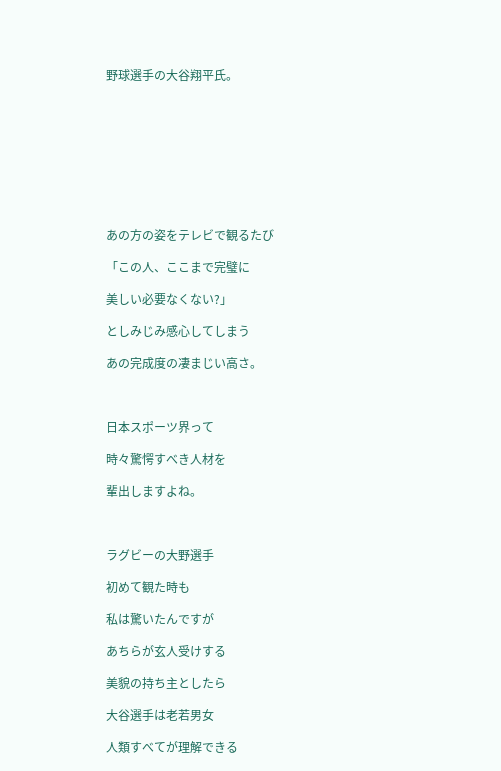野球選手の大谷翔平氏。









あの方の姿をテレビで観るたび

「この人、ここまで完璧に

美しい必要なくない?」

としみじみ感心してしまう

あの完成度の凄まじい高さ。



日本スポーツ界って

時々驚愕すべき人材を

輩出しますよね。



ラグビーの大野選手

初めて観た時も

私は驚いたんですが

あちらが玄人受けする

美貌の持ち主としたら

大谷選手は老若男女

人類すべてが理解できる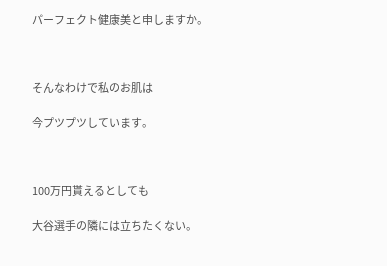パーフェクト健康美と申しますか。



そんなわけで私のお肌は

今プツプツしています。



100万円貰えるとしても

大谷選手の隣には立ちたくない。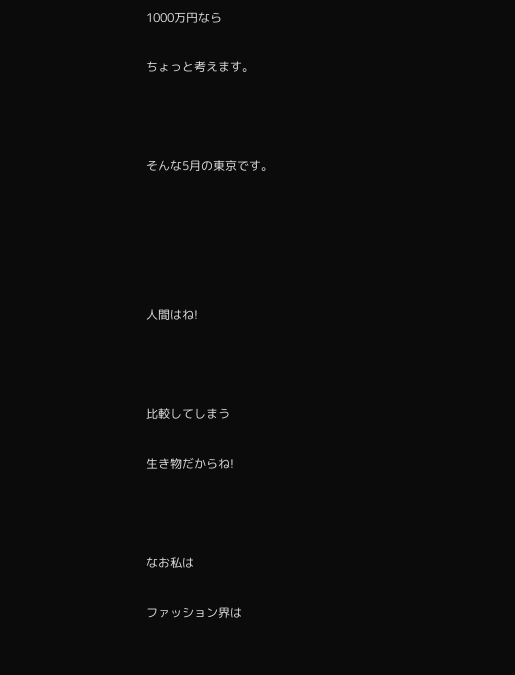1000万円なら

ちょっと考えます。



そんな5月の東京です。





人間はね!



比較してしまう

生き物だからね!



なお私は

ファッション界は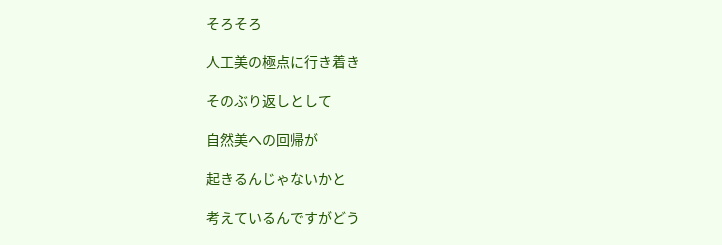そろそろ

人工美の極点に行き着き

そのぶり返しとして

自然美への回帰が

起きるんじゃないかと

考えているんですがどう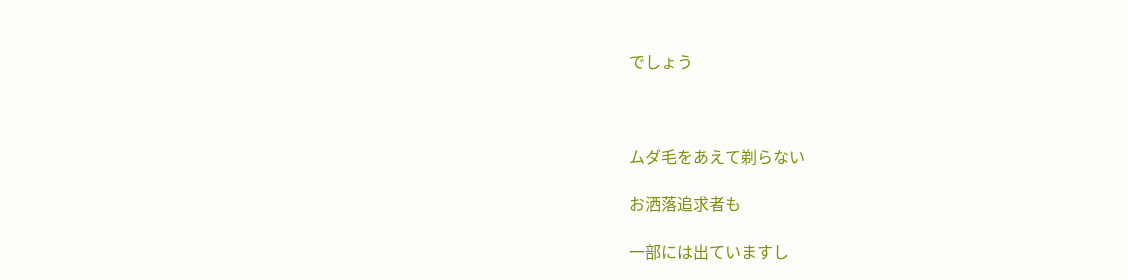でしょう



ムダ毛をあえて剃らない

お洒落追求者も

一部には出ていますし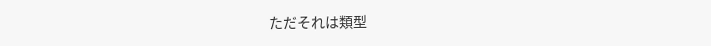ただそれは類型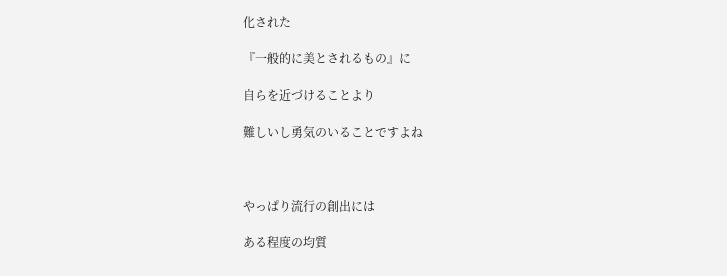化された

『一般的に美とされるもの』に

自らを近づけることより

難しいし勇気のいることですよね



やっぱり流行の創出には

ある程度の均質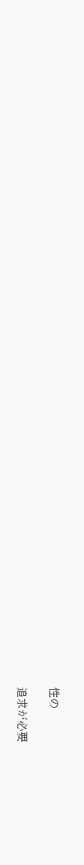性の

追求が必要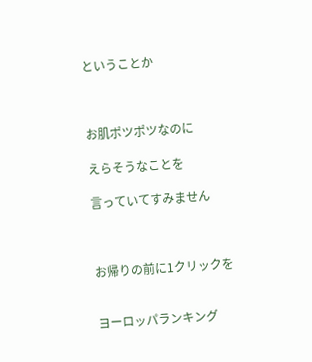ということか



お肌ポツポツなのに

えらそうなことを

言っていてすみません



お帰りの前に1クリックを


ヨーロッパランキング